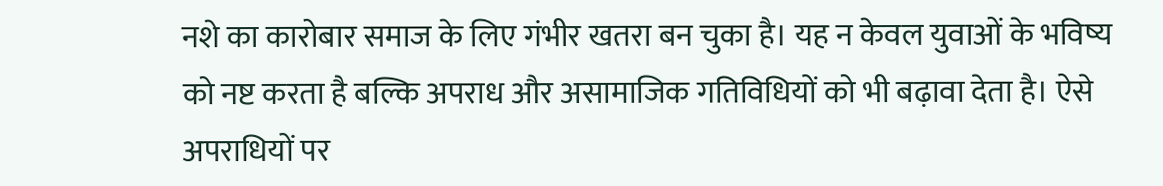नशे का कारोबार समाज के लिए गंभीर खतरा बन चुका है। यह न केवल युवाओं के भविष्य को नष्ट करता है बल्कि अपराध और असामाजिक गतिविधियों को भी बढ़ावा देता है। ऐसे अपराधियों पर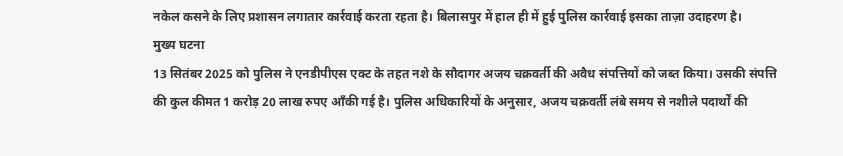नकेल कसने के लिए प्रशासन लगातार कार्रवाई करता रहता है। बिलासपुर में हाल ही में हुई पुलिस कार्रवाई इसका ताज़ा उदाहरण है।
मुख्य घटना
13 सितंबर 2025 को पुलिस ने एनडीपीएस एक्ट के तहत नशे के सौदागर अजय चक्रवर्ती की अवैध संपत्तियों को जब्त किया। उसकी संपत्ति की कुल कीमत 1 करोड़ 20 लाख रुपए आँकी गई है। पुलिस अधिकारियों के अनुसार, अजय चक्रवर्ती लंबे समय से नशीले पदार्थों की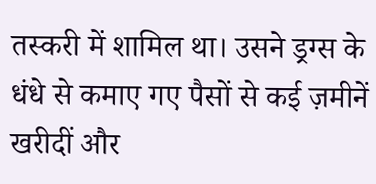तस्करी में शामिल था। उसने ड्रग्स के धंधे से कमाए गए पैसों से कई ज़मीनें खरीदीं और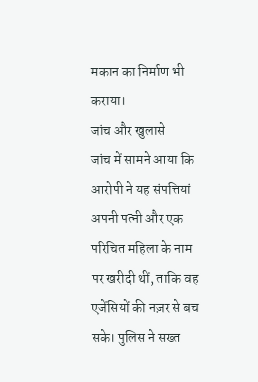मकान का निर्माण भी कराया।
जांच और खुलासे
जांच में सामने आया कि आरोपी ने यह संपत्तियां अपनी पत्नी और एक परिचित महिला के नाम पर खरीदी थीं, ताकि वह एजेंसियों की नज़र से बच सके। पुलिस ने सख्त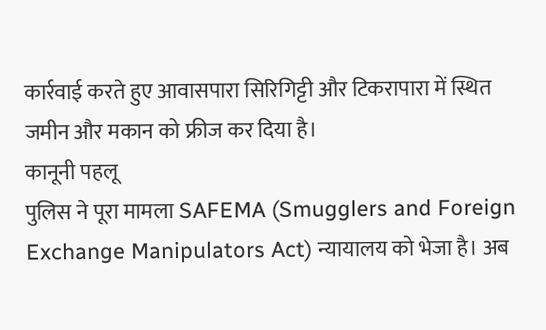कार्रवाई करते हुए आवासपारा सिरिगिट्टी और टिकरापारा में स्थित जमीन और मकान को फ्रीज कर दिया है।
कानूनी पहलू
पुलिस ने पूरा मामला SAFEMA (Smugglers and Foreign Exchange Manipulators Act) न्यायालय को भेजा है। अब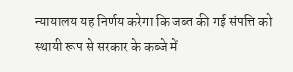न्यायालय यह निर्णय करेगा कि जब्त की गई संपत्ति को स्थायी रूप से सरकार के कब्जे में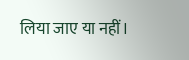लिया जाए या नहीं।